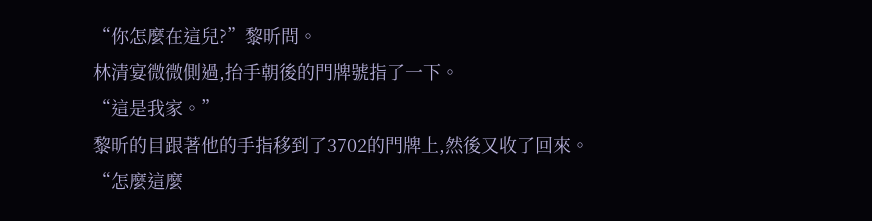“你怎麼在這兒?”黎昕問。
林清宴微微側過,抬手朝後的門牌號指了一下。
“這是我家。”
黎昕的目跟著他的手指移到了3702的門牌上,然後又收了回來。
“怎麼這麼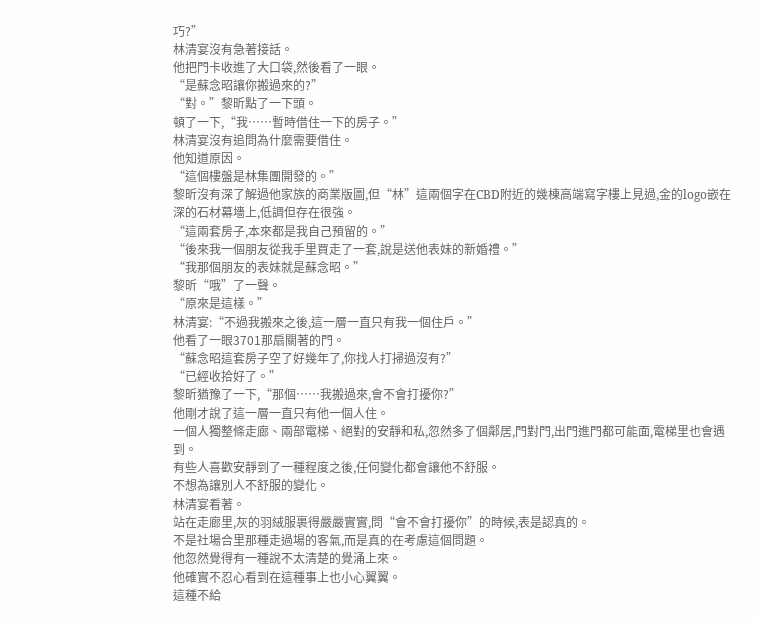巧?”
林清宴沒有急著接話。
他把門卡收進了大口袋,然後看了一眼。
“是蘇念昭讓你搬過來的?”
“對。”黎昕點了一下頭。
頓了一下,“我……暫時借住一下的房子。”
林清宴沒有追問為什麼需要借住。
他知道原因。
“這個樓盤是林集團開發的。”
黎昕沒有深了解過他家族的商業版圖,但“林”這兩個字在CBD附近的幾棟高端寫字樓上見過,金的logo嵌在深的石材幕墻上,低調但存在很強。
“這兩套房子,本來都是我自己預留的。”
“後來我一個朋友從我手里買走了一套,說是送他表妹的新婚禮。”
“我那個朋友的表妹就是蘇念昭。”
黎昕“哦”了一聲。
“原來是這樣。”
林清宴:“不過我搬來之後,這一層一直只有我一個住戶。”
他看了一眼3701那扇關著的門。
“蘇念昭這套房子空了好幾年了,你找人打掃過沒有?”
“已經收拾好了。”
黎昕猶豫了一下,“那個……我搬過來,會不會打擾你?”
他剛才說了這一層一直只有他一個人住。
一個人獨整條走廊、兩部電梯、絕對的安靜和私,忽然多了個鄰居,門對門,出門進門都可能面,電梯里也會遇到。
有些人喜歡安靜到了一種程度之後,任何變化都會讓他不舒服。
不想為讓別人不舒服的變化。
林清宴看著。
站在走廊里,灰的羽絨服裹得嚴嚴實實,問“會不會打擾你”的時候,表是認真的。
不是社場合里那種走過場的客氣,而是真的在考慮這個問題。
他忽然覺得有一種說不太清楚的覺涌上來。
他確實不忍心看到在這種事上也小心翼翼。
這種不給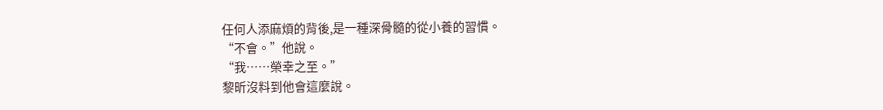任何人添麻煩的背後,是一種深骨髓的從小養的習慣。
“不會。”他說。
“我……榮幸之至。”
黎昕沒料到他會這麼說。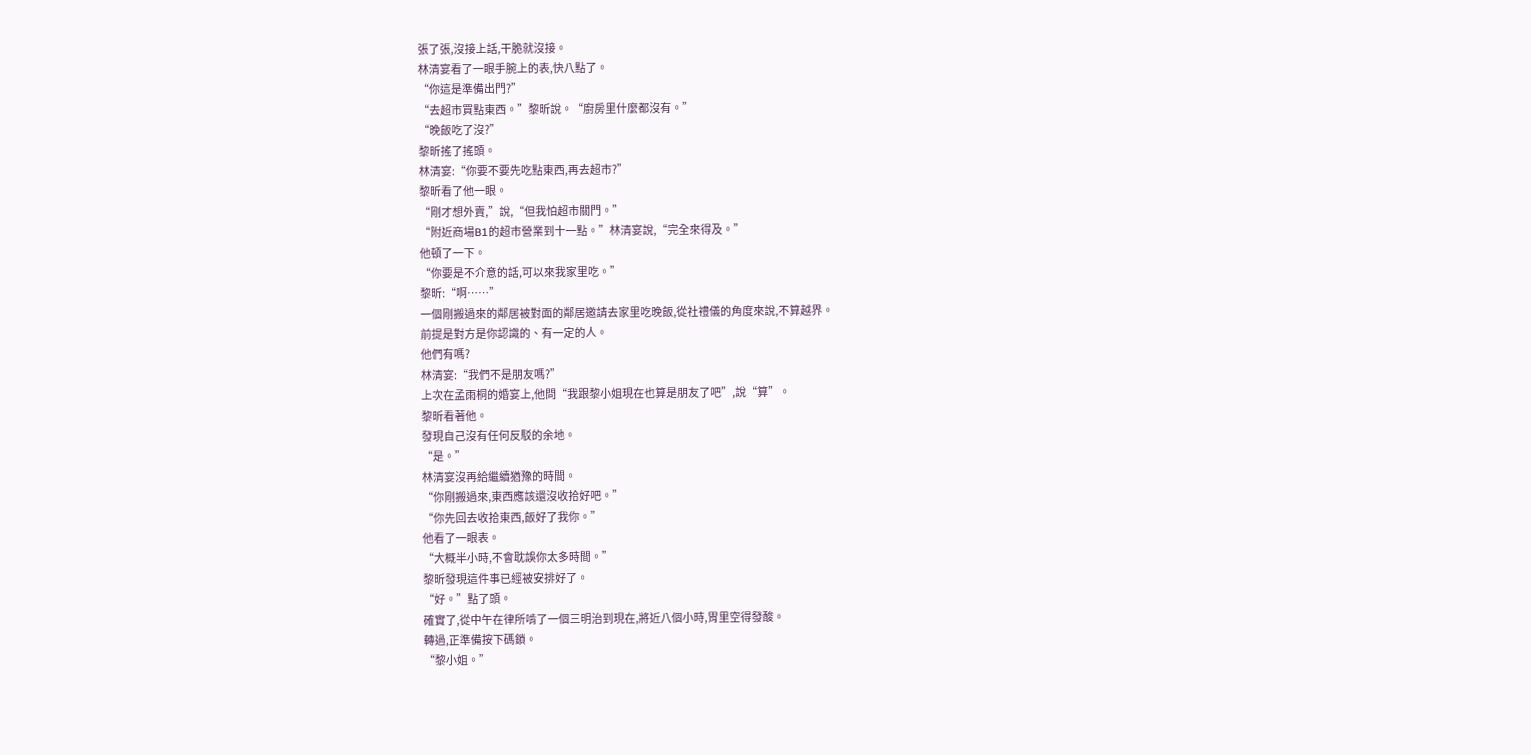張了張,沒接上話,干脆就沒接。
林清宴看了一眼手腕上的表,快八點了。
“你這是準備出門?”
“去超市買點東西。”黎昕說。“廚房里什麼都沒有。”
“晚飯吃了沒?”
黎昕搖了搖頭。
林清宴:“你要不要先吃點東西,再去超市?”
黎昕看了他一眼。
“剛才想外賣,”說,“但我怕超市關門。”
“附近商場B1的超市營業到十一點。”林清宴說,“完全來得及。”
他頓了一下。
“你要是不介意的話,可以來我家里吃。”
黎昕:“啊……”
一個剛搬過來的鄰居被對面的鄰居邀請去家里吃晚飯,從社禮儀的角度來說,不算越界。
前提是對方是你認識的、有一定的人。
他們有嗎?
林清宴:“我們不是朋友嗎?”
上次在孟雨桐的婚宴上,他問“我跟黎小姐現在也算是朋友了吧”,說“算”。
黎昕看著他。
發現自己沒有任何反駁的余地。
“是。”
林清宴沒再給繼續猶豫的時間。
“你剛搬過來,東西應該還沒收拾好吧。”
“你先回去收拾東西,飯好了我你。”
他看了一眼表。
“大概半小時,不會耽誤你太多時間。”
黎昕發現這件事已經被安排好了。
“好。”點了頭。
確實了,從中午在律所啃了一個三明治到現在,將近八個小時,胃里空得發酸。
轉過,正準備按下碼鎖。
“黎小姐。”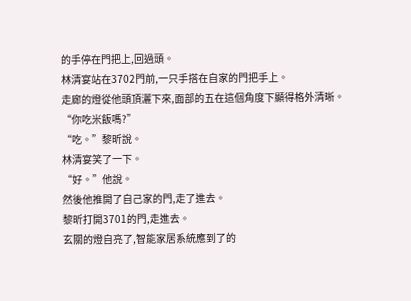的手停在門把上,回過頭。
林清宴站在3702門前,一只手搭在自家的門把手上。
走廊的燈從他頭頂灑下來,面部的五在這個角度下顯得格外清晰。
“你吃米飯嗎?”
“吃。”黎昕說。
林清宴笑了一下。
“好。”他說。
然後他推開了自己家的門,走了進去。
黎昕打開3701的門,走進去。
玄關的燈自亮了,智能家居系統應到了的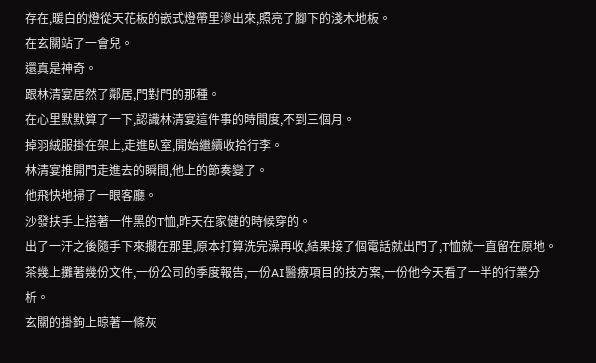存在,暖白的燈從天花板的嵌式燈帶里滲出來,照亮了腳下的淺木地板。
在玄關站了一會兒。
還真是神奇。
跟林清宴居然了鄰居,門對門的那種。
在心里默默算了一下,認識林清宴這件事的時間度,不到三個月。
掉羽絨服掛在架上,走進臥室,開始繼續收拾行李。
林清宴推開門走進去的瞬間,他上的節奏變了。
他飛快地掃了一眼客廳。
沙發扶手上搭著一件黑的T恤,昨天在家健的時候穿的。
出了一汗之後隨手下來擱在那里,原本打算洗完澡再收,結果接了個電話就出門了,T恤就一直留在原地。
茶幾上攤著幾份文件,一份公司的季度報告,一份AI醫療項目的技方案,一份他今天看了一半的行業分析。
玄關的掛鉤上晾著一條灰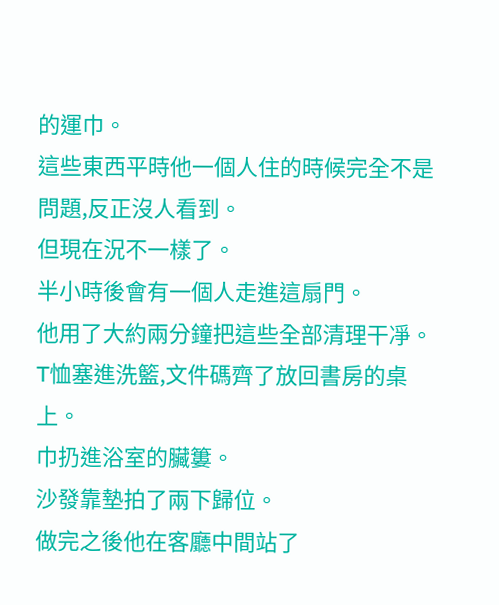的運巾。
這些東西平時他一個人住的時候完全不是問題,反正沒人看到。
但現在況不一樣了。
半小時後會有一個人走進這扇門。
他用了大約兩分鐘把這些全部清理干凈。
T恤塞進洗籃,文件碼齊了放回書房的桌上。
巾扔進浴室的臟簍。
沙發靠墊拍了兩下歸位。
做完之後他在客廳中間站了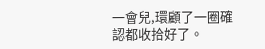一會兒,環顧了一圈確認都收拾好了。